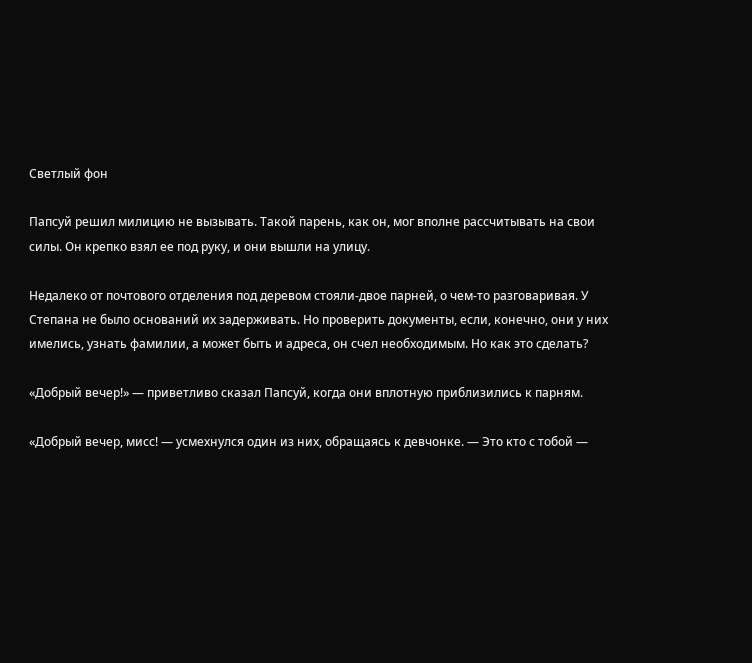Светлый фон

Папсуй решил милицию не вызывать. Такой парень, как он, мог вполне рассчитывать на свои силы. Он крепко взял ее под руку, и они вышли на улицу.

Недалеко от почтового отделения под деревом стояли-двое парней, о чем-то разговаривая. У Степана не было оснований их задерживать. Но проверить документы, если, конечно, они у них имелись, узнать фамилии, а может быть и адреса, он счел необходимым. Но как это сделать?

«Добрый вечер!» — приветливо сказал Папсуй, когда они вплотную приблизились к парням.

«Добрый вечер, мисс! — усмехнулся один из них, обращаясь к девчонке. — Это кто с тобой —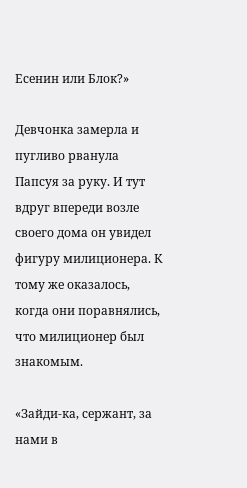Есенин или Блок?»

Девчонка замерла и пугливо рванула Папсуя за руку. И тут вдруг впереди возле своего дома он увидел фигуру милиционера. К тому же оказалось, когда они поравнялись, что милиционер был знакомым.

«Зайди-ка, сержант, за нами в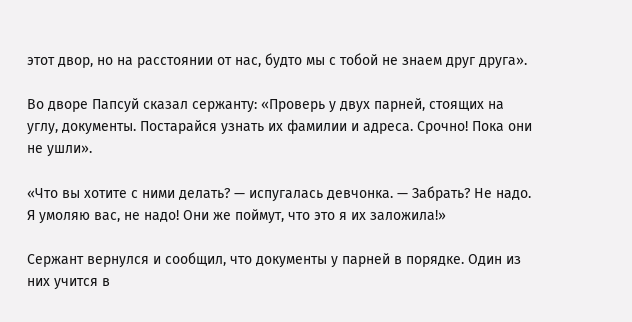этот двор, но на расстоянии от нас, будто мы с тобой не знаем друг друга».

Во дворе Папсуй сказал сержанту: «Проверь у двух парней, стоящих на углу, документы. Постарайся узнать их фамилии и адреса. Срочно! Пока они не ушли».

«Что вы хотите с ними делать? — испугалась девчонка. — Забрать? Не надо. Я умоляю вас, не надо! Они же поймут, что это я их заложила!»

Сержант вернулся и сообщил, что документы у парней в порядке. Один из них учится в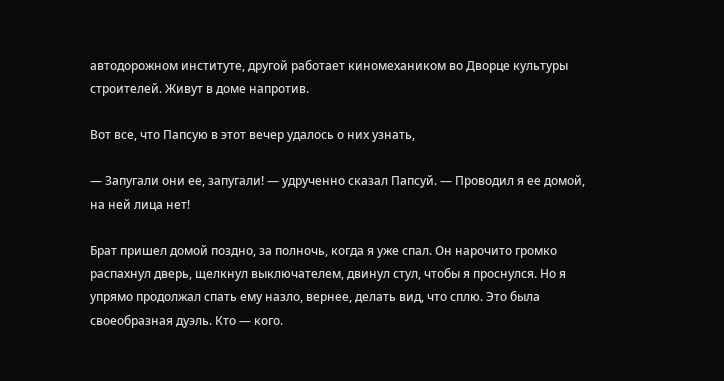автодорожном институте, другой работает киномехаником во Дворце культуры строителей. Живут в доме напротив.

Вот все, что Папсую в этот вечер удалось о них узнать,

— Запугали они ее, запугали! — удрученно сказал Папсуй. — Проводил я ее домой, на ней лица нет!

Брат пришел домой поздно, за полночь, когда я уже спал. Он нарочито громко распахнул дверь, щелкнул выключателем, двинул стул, чтобы я проснулся. Но я упрямо продолжал спать ему назло, вернее, делать вид, что сплю. Это была своеобразная дуэль. Кто — кого.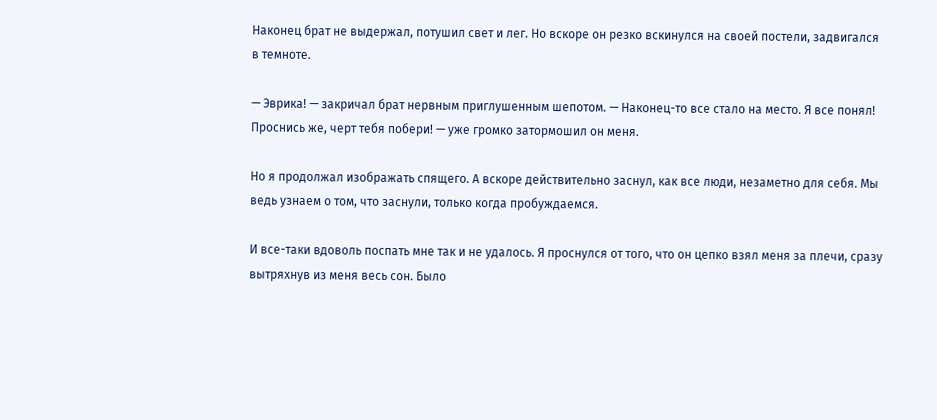Наконец брат не выдержал, потушил свет и лег. Но вскоре он резко вскинулся на своей постели, задвигался в темноте.

— Эврика! — закричал брат нервным приглушенным шепотом. — Наконец-то все стало на место. Я все понял! Проснись же, черт тебя побери! — уже громко затормошил он меня.

Но я продолжал изображать спящего. А вскоре действительно заснул, как все люди, незаметно для себя. Мы ведь узнаем о том, что заснули, только когда пробуждаемся.

И все-таки вдоволь поспать мне так и не удалось. Я проснулся от того, что он цепко взял меня за плечи, сразу вытряхнув из меня весь сон. Было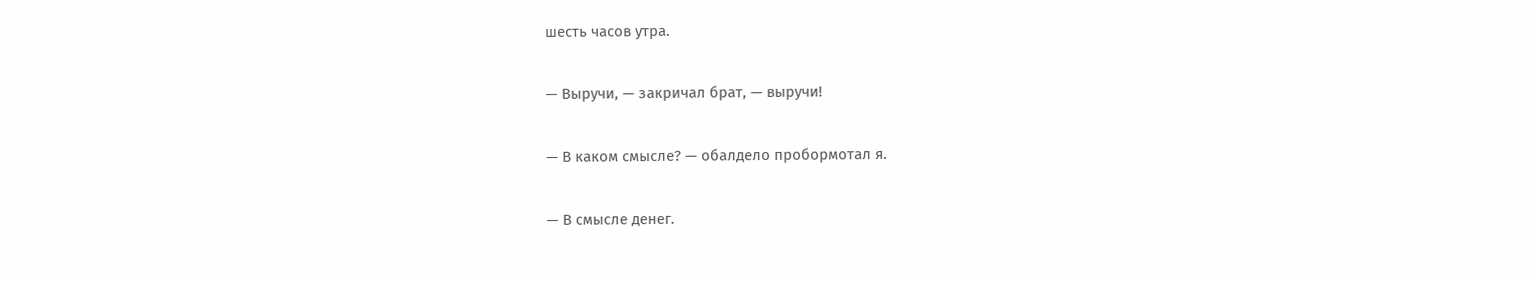шесть часов утра.

— Выручи, — закричал брат, — выручи!

— В каком смысле? — обалдело пробормотал я.

— В смысле денег.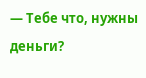— Тебе что, нужны деньги?